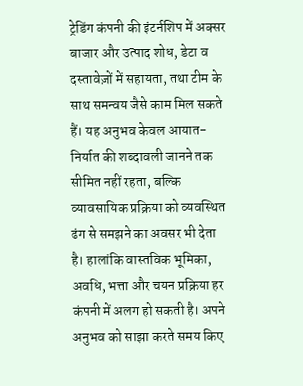ट्रेडिंग कंपनी की इंटर्नशिप में अक्सर बाजार और उत्पाद शोध, डेटा व दस्तावेज़ों में सहायता, तथा टीम के साथ समन्वय जैसे काम मिल सकते हैं। यह अनुभव केवल आयात-निर्यात की शब्दावली जानने तक सीमित नहीं रहता, बल्कि व्यावसायिक प्रक्रिया को व्यवस्थित ढंग से समझने का अवसर भी देता है। हालांकि वास्तविक भूमिका, अवधि, भत्ता और चयन प्रक्रिया हर कंपनी में अलग हो सकती है। अपने अनुभव को साझा करते समय किए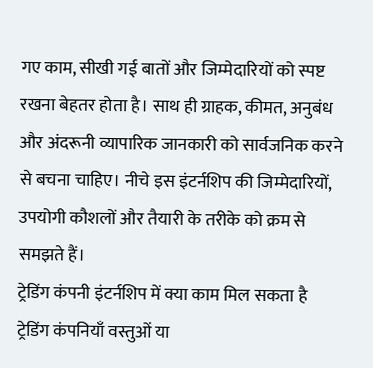गए काम, सीखी गई बातों और जिम्मेदारियों को स्पष्ट रखना बेहतर होता है। साथ ही ग्राहक, कीमत, अनुबंध और अंदरूनी व्यापारिक जानकारी को सार्वजनिक करने से बचना चाहिए। नीचे इस इंटर्नशिप की जिम्मेदारियों, उपयोगी कौशलों और तैयारी के तरीके को क्रम से समझते हैं।
ट्रेडिंग कंपनी इंटर्नशिप में क्या काम मिल सकता है
ट्रेडिंग कंपनियाँ वस्तुओं या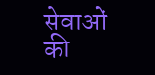सेवाओं की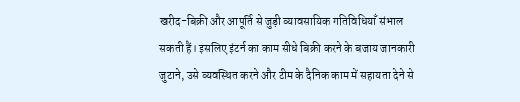खरीद-बिक्री और आपूर्ति से जुड़ी व्यावसायिक गतिविधियाँ संभाल सकती हैं। इसलिए इंटर्न का काम सीधे बिक्री करने के बजाय जानकारी जुटाने, उसे व्यवस्थित करने और टीम के दैनिक काम में सहायता देने से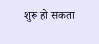शुरू हो सकता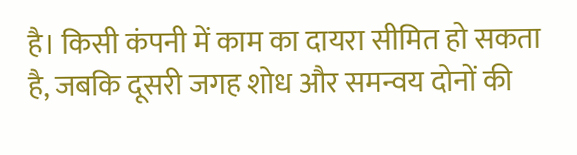है। किसी कंपनी में काम का दायरा सीमित हो सकता है, जबकि दूसरी जगह शोध और समन्वय दोनों की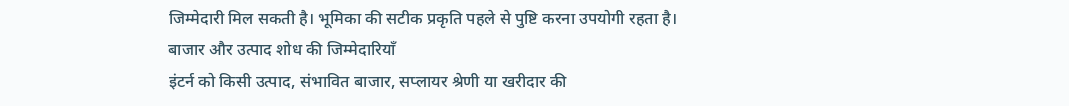जिम्मेदारी मिल सकती है। भूमिका की सटीक प्रकृति पहले से पुष्टि करना उपयोगी रहता है।
बाजार और उत्पाद शोध की जिम्मेदारियाँ
इंटर्न को किसी उत्पाद, संभावित बाजार, सप्लायर श्रेणी या खरीदार की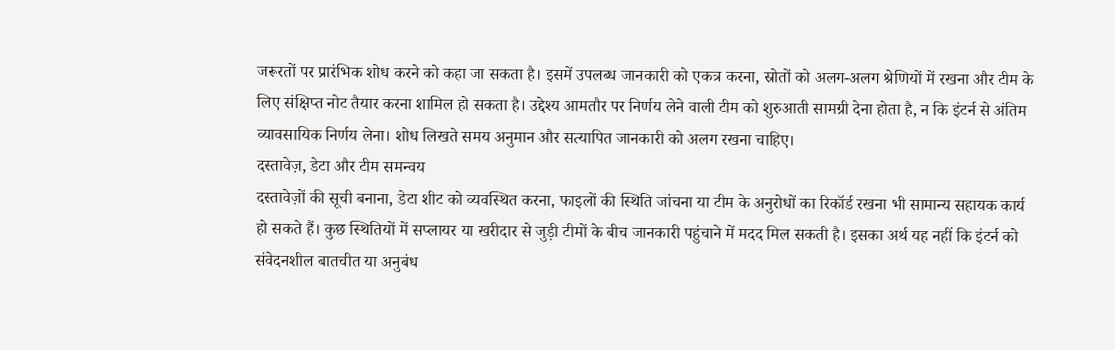जरूरतों पर प्रारंभिक शोध करने को कहा जा सकता है। इसमें उपलब्ध जानकारी को एकत्र करना, स्रोतों को अलग-अलग श्रेणियों में रखना और टीम के लिए संक्षिप्त नोट तैयार करना शामिल हो सकता है। उद्देश्य आमतौर पर निर्णय लेने वाली टीम को शुरुआती सामग्री देना होता है, न कि इंटर्न से अंतिम व्यावसायिक निर्णय लेना। शोध लिखते समय अनुमान और सत्यापित जानकारी को अलग रखना चाहिए।
दस्तावेज़, डेटा और टीम समन्वय
दस्तावेज़ों की सूची बनाना, डेटा शीट को व्यवस्थित करना, फाइलों की स्थिति जांचना या टीम के अनुरोधों का रिकॉर्ड रखना भी सामान्य सहायक कार्य हो सकते हैं। कुछ स्थितियों में सप्लायर या खरीदार से जुड़ी टीमों के बीच जानकारी पहुंचाने में मदद मिल सकती है। इसका अर्थ यह नहीं कि इंटर्न को संवेदनशील बातचीत या अनुबंध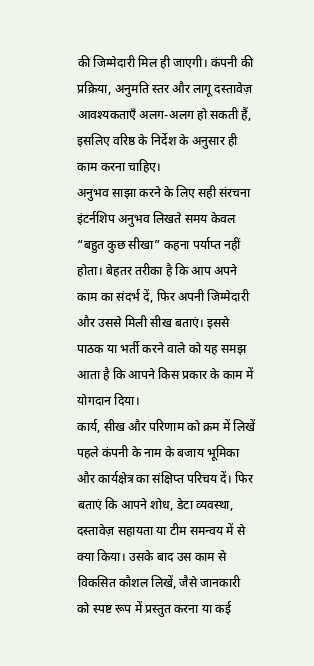की जिम्मेदारी मिल ही जाएगी। कंपनी की प्रक्रिया, अनुमति स्तर और लागू दस्तावेज़ आवश्यकताएँ अलग-अलग हो सकती हैं, इसलिए वरिष्ठ के निर्देश के अनुसार ही काम करना चाहिए।
अनुभव साझा करने के लिए सही संरचना
इंटर्नशिप अनुभव लिखते समय केवल “बहुत कुछ सीखा” कहना पर्याप्त नहीं होता। बेहतर तरीका है कि आप अपने काम का संदर्भ दें, फिर अपनी जिम्मेदारी और उससे मिली सीख बताएं। इससे पाठक या भर्ती करने वाले को यह समझ आता है कि आपने किस प्रकार के काम में योगदान दिया।
कार्य, सीख और परिणाम को क्रम में लिखें
पहले कंपनी के नाम के बजाय भूमिका और कार्यक्षेत्र का संक्षिप्त परिचय दें। फिर बताएं कि आपने शोध, डेटा व्यवस्था, दस्तावेज़ सहायता या टीम समन्वय में से क्या किया। उसके बाद उस काम से विकसित कौशल लिखें, जैसे जानकारी को स्पष्ट रूप में प्रस्तुत करना या कई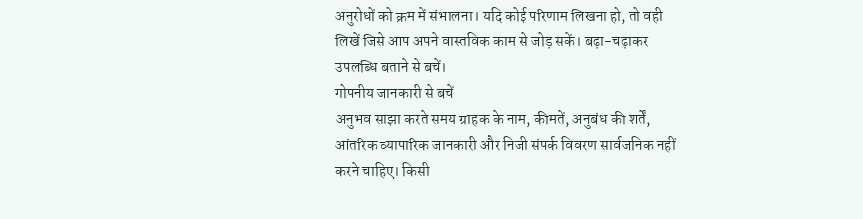अनुरोधों को क्रम में संभालना। यदि कोई परिणाम लिखना हो, तो वही लिखें जिसे आप अपने वास्तविक काम से जोड़ सकें। बढ़ा-चढ़ाकर उपलब्धि बताने से बचें।
गोपनीय जानकारी से बचें
अनुभव साझा करते समय ग्राहक के नाम, कीमतें, अनुबंध की शर्तें, आंतरिक व्यापारिक जानकारी और निजी संपर्क विवरण सार्वजनिक नहीं करने चाहिए। किसी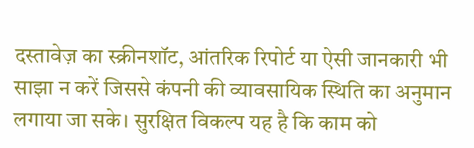दस्तावेज़ का स्क्रीनशॉट, आंतरिक रिपोर्ट या ऐसी जानकारी भी साझा न करें जिससे कंपनी की व्यावसायिक स्थिति का अनुमान लगाया जा सके। सुरक्षित विकल्प यह है कि काम को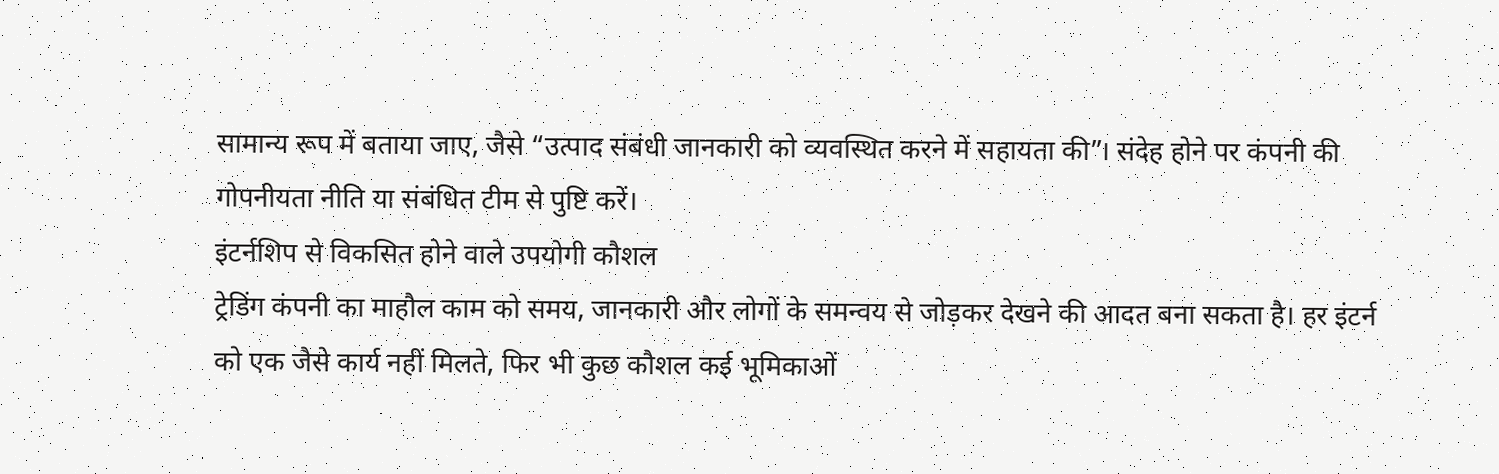सामान्य रूप में बताया जाए, जैसे “उत्पाद संबंधी जानकारी को व्यवस्थित करने में सहायता की”। संदेह होने पर कंपनी की गोपनीयता नीति या संबंधित टीम से पुष्टि करें।
इंटर्नशिप से विकसित होने वाले उपयोगी कौशल
ट्रेडिंग कंपनी का माहौल काम को समय, जानकारी और लोगों के समन्वय से जोड़कर देखने की आदत बना सकता है। हर इंटर्न को एक जैसे कार्य नहीं मिलते, फिर भी कुछ कौशल कई भूमिकाओं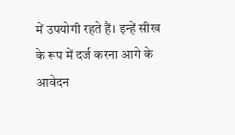में उपयोगी रहते हैं। इन्हें सीख के रूप में दर्ज करना आगे के आवेदन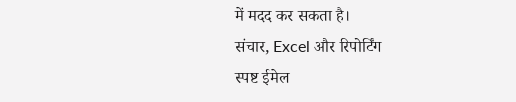में मदद कर सकता है।
संचार, Excel और रिपोर्टिंग
स्पष्ट ईमेल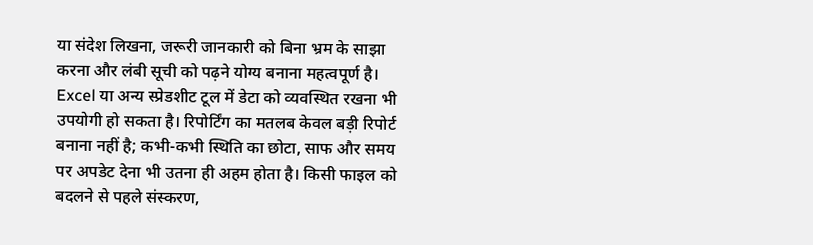या संदेश लिखना, जरूरी जानकारी को बिना भ्रम के साझा करना और लंबी सूची को पढ़ने योग्य बनाना महत्वपूर्ण है। Excel या अन्य स्प्रेडशीट टूल में डेटा को व्यवस्थित रखना भी उपयोगी हो सकता है। रिपोर्टिंग का मतलब केवल बड़ी रिपोर्ट बनाना नहीं है; कभी-कभी स्थिति का छोटा, साफ और समय पर अपडेट देना भी उतना ही अहम होता है। किसी फाइल को बदलने से पहले संस्करण,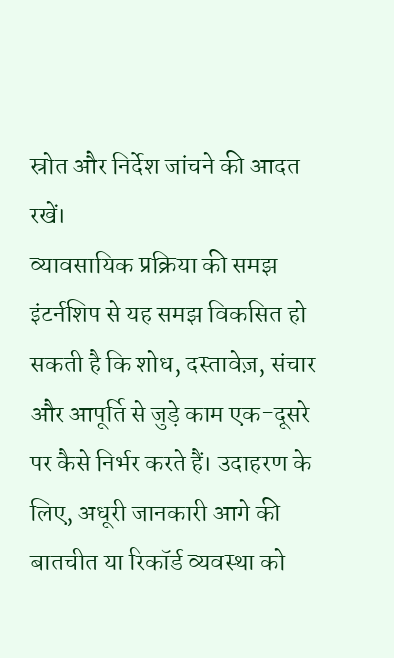स्रोत और निर्देश जांचने की आदत रखें।
व्यावसायिक प्रक्रिया की समझ
इंटर्नशिप से यह समझ विकसित हो सकती है कि शोध, दस्तावेज़, संचार और आपूर्ति से जुड़े काम एक-दूसरे पर कैसे निर्भर करते हैं। उदाहरण के लिए, अधूरी जानकारी आगे की बातचीत या रिकॉर्ड व्यवस्था को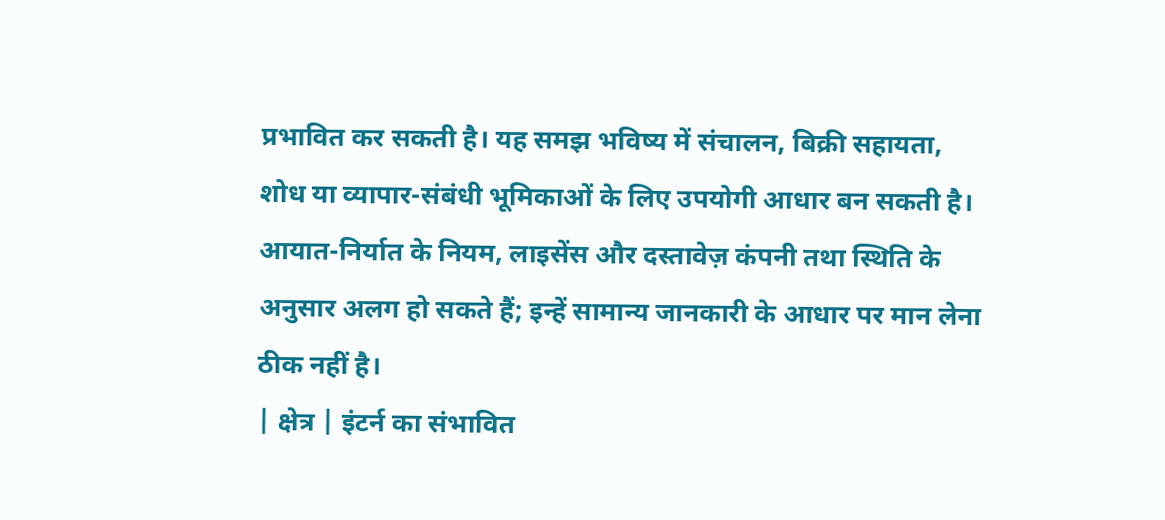प्रभावित कर सकती है। यह समझ भविष्य में संचालन, बिक्री सहायता, शोध या व्यापार-संबंधी भूमिकाओं के लिए उपयोगी आधार बन सकती है। आयात-निर्यात के नियम, लाइसेंस और दस्तावेज़ कंपनी तथा स्थिति के अनुसार अलग हो सकते हैं; इन्हें सामान्य जानकारी के आधार पर मान लेना ठीक नहीं है।
| क्षेत्र | इंटर्न का संभावित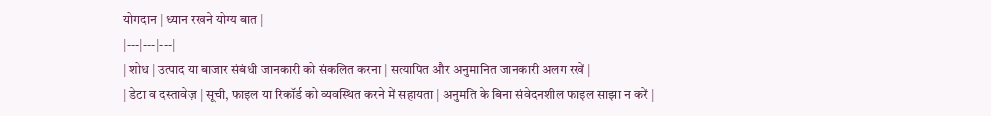योगदान | ध्यान रखने योग्य बात |
|---|---|---|
| शोध | उत्पाद या बाजार संबंधी जानकारी को संकलित करना | सत्यापित और अनुमानित जानकारी अलग रखें |
| डेटा व दस्तावेज़ | सूची, फाइल या रिकॉर्ड को व्यवस्थित करने में सहायता | अनुमति के बिना संवेदनशील फाइल साझा न करें |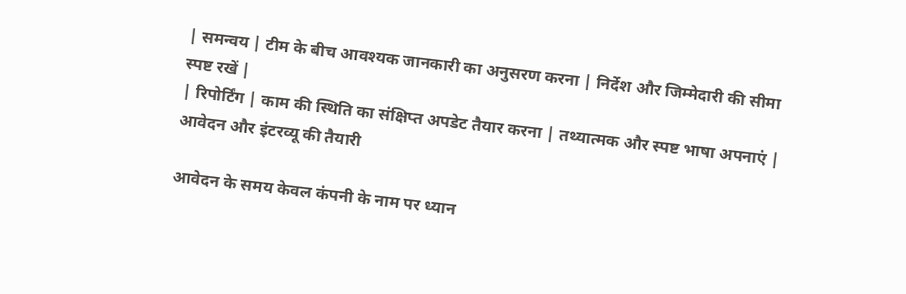| समन्वय | टीम के बीच आवश्यक जानकारी का अनुसरण करना | निर्देश और जिम्मेदारी की सीमा स्पष्ट रखें |
| रिपोर्टिंग | काम की स्थिति का संक्षिप्त अपडेट तैयार करना | तथ्यात्मक और स्पष्ट भाषा अपनाएं |
आवेदन और इंटरव्यू की तैयारी

आवेदन के समय केवल कंपनी के नाम पर ध्यान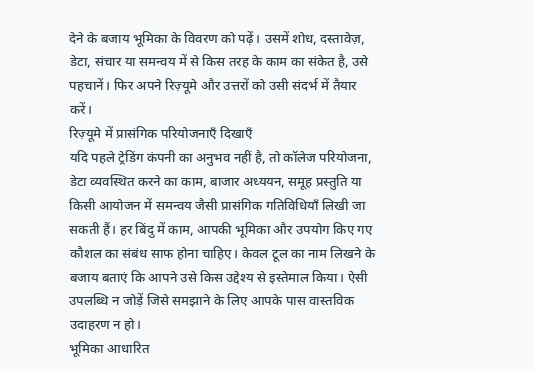देने के बजाय भूमिका के विवरण को पढ़ें। उसमें शोध, दस्तावेज़, डेटा, संचार या समन्वय में से किस तरह के काम का संकेत है, उसे पहचानें। फिर अपने रिज़्यूमे और उत्तरों को उसी संदर्भ में तैयार करें।
रिज़्यूमे में प्रासंगिक परियोजनाएँ दिखाएँ
यदि पहले ट्रेडिंग कंपनी का अनुभव नहीं है, तो कॉलेज परियोजना, डेटा व्यवस्थित करने का काम, बाजार अध्ययन, समूह प्रस्तुति या किसी आयोजन में समन्वय जैसी प्रासंगिक गतिविधियाँ लिखी जा सकती हैं। हर बिंदु में काम, आपकी भूमिका और उपयोग किए गए कौशल का संबंध साफ होना चाहिए। केवल टूल का नाम लिखने के बजाय बताएं कि आपने उसे किस उद्देश्य से इस्तेमाल किया। ऐसी उपलब्धि न जोड़ें जिसे समझाने के लिए आपके पास वास्तविक उदाहरण न हो।
भूमिका आधारित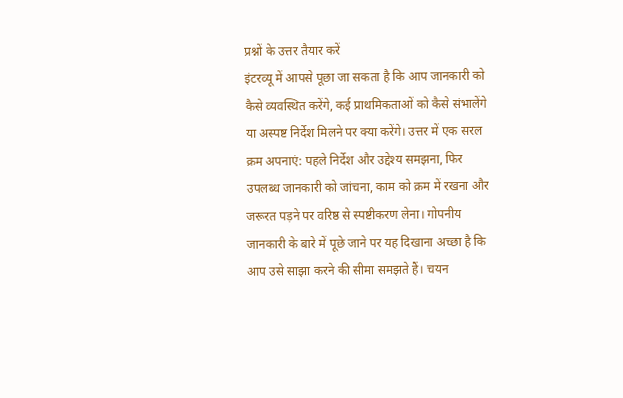प्रश्नों के उत्तर तैयार करें
इंटरव्यू में आपसे पूछा जा सकता है कि आप जानकारी को कैसे व्यवस्थित करेंगे, कई प्राथमिकताओं को कैसे संभालेंगे या अस्पष्ट निर्देश मिलने पर क्या करेंगे। उत्तर में एक सरल क्रम अपनाएं: पहले निर्देश और उद्देश्य समझना, फिर उपलब्ध जानकारी को जांचना, काम को क्रम में रखना और जरूरत पड़ने पर वरिष्ठ से स्पष्टीकरण लेना। गोपनीय जानकारी के बारे में पूछे जाने पर यह दिखाना अच्छा है कि आप उसे साझा करने की सीमा समझते हैं। चयन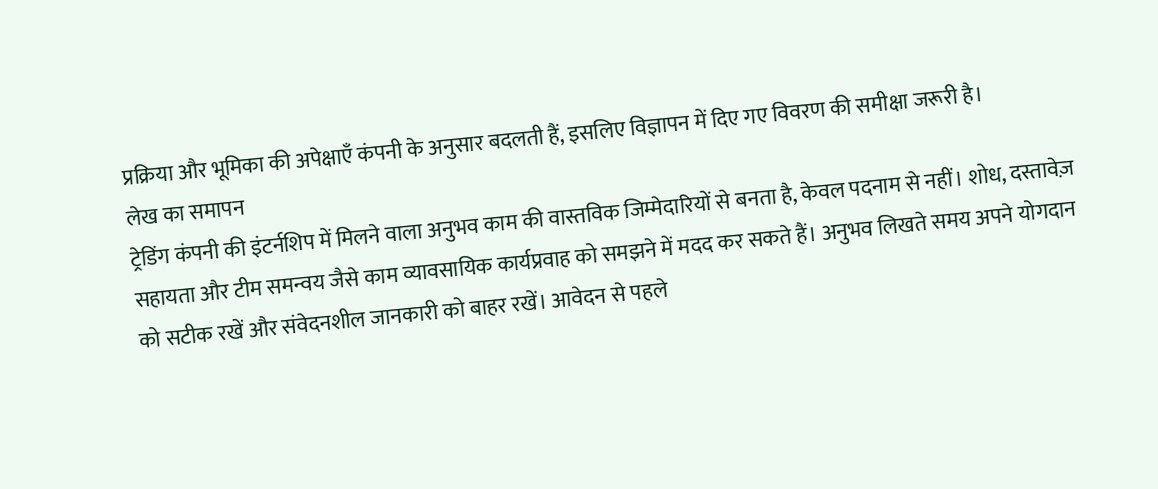प्रक्रिया और भूमिका की अपेक्षाएँ कंपनी के अनुसार बदलती हैं, इसलिए विज्ञापन में दिए गए विवरण की समीक्षा जरूरी है।
लेख का समापन
ट्रेडिंग कंपनी की इंटर्नशिप में मिलने वाला अनुभव काम की वास्तविक जिम्मेदारियों से बनता है, केवल पदनाम से नहीं। शोध, दस्तावेज़ सहायता और टीम समन्वय जैसे काम व्यावसायिक कार्यप्रवाह को समझने में मदद कर सकते हैं। अनुभव लिखते समय अपने योगदान को सटीक रखें और संवेदनशील जानकारी को बाहर रखें। आवेदन से पहले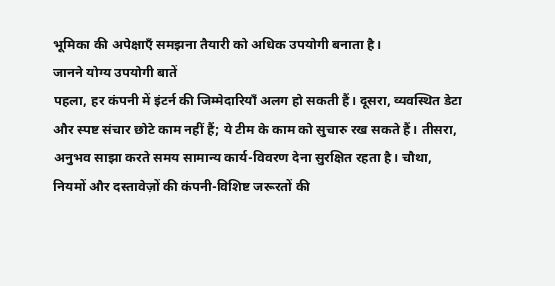भूमिका की अपेक्षाएँ समझना तैयारी को अधिक उपयोगी बनाता है।
जानने योग्य उपयोगी बातें
पहला, हर कंपनी में इंटर्न की जिम्मेदारियाँ अलग हो सकती हैं। दूसरा, व्यवस्थित डेटा और स्पष्ट संचार छोटे काम नहीं हैं; ये टीम के काम को सुचारु रख सकते हैं। तीसरा, अनुभव साझा करते समय सामान्य कार्य-विवरण देना सुरक्षित रहता है। चौथा, नियमों और दस्तावेज़ों की कंपनी-विशिष्ट जरूरतों की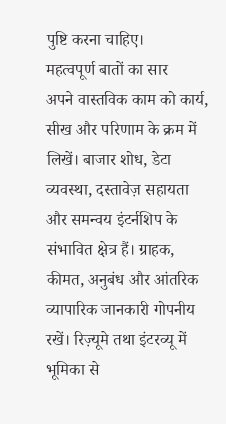पुष्टि करना चाहिए।
महत्वपूर्ण बातों का सार
अपने वास्तविक काम को कार्य, सीख और परिणाम के क्रम में लिखें। बाजार शोध, डेटा व्यवस्था, दस्तावेज़ सहायता और समन्वय इंटर्नशिप के संभावित क्षेत्र हैं। ग्राहक, कीमत, अनुबंध और आंतरिक व्यापारिक जानकारी गोपनीय रखें। रिज़्यूमे तथा इंटरव्यू में भूमिका से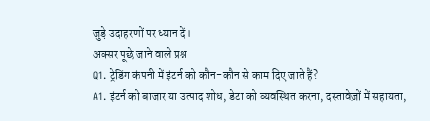जुड़े उदाहरणों पर ध्यान दें।
अक्सर पूछे जाने वाले प्रश्न
Q1. ट्रेडिंग कंपनी में इंटर्न को कौन-कौन से काम दिए जाते हैं?
A1. इंटर्न को बाजार या उत्पाद शोध, डेटा को व्यवस्थित करना, दस्तावेज़ों में सहायता,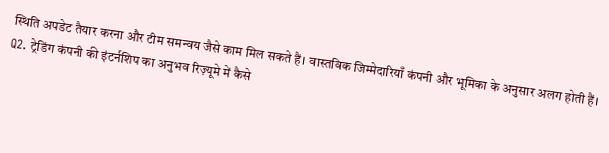स्थिति अपडेट तैयार करना और टीम समन्वय जैसे काम मिल सकते हैं। वास्तविक जिम्मेदारियाँ कंपनी और भूमिका के अनुसार अलग होती हैं।
Q2. ट्रेडिंग कंपनी की इंटर्नशिप का अनुभव रिज़्यूमे में कैसे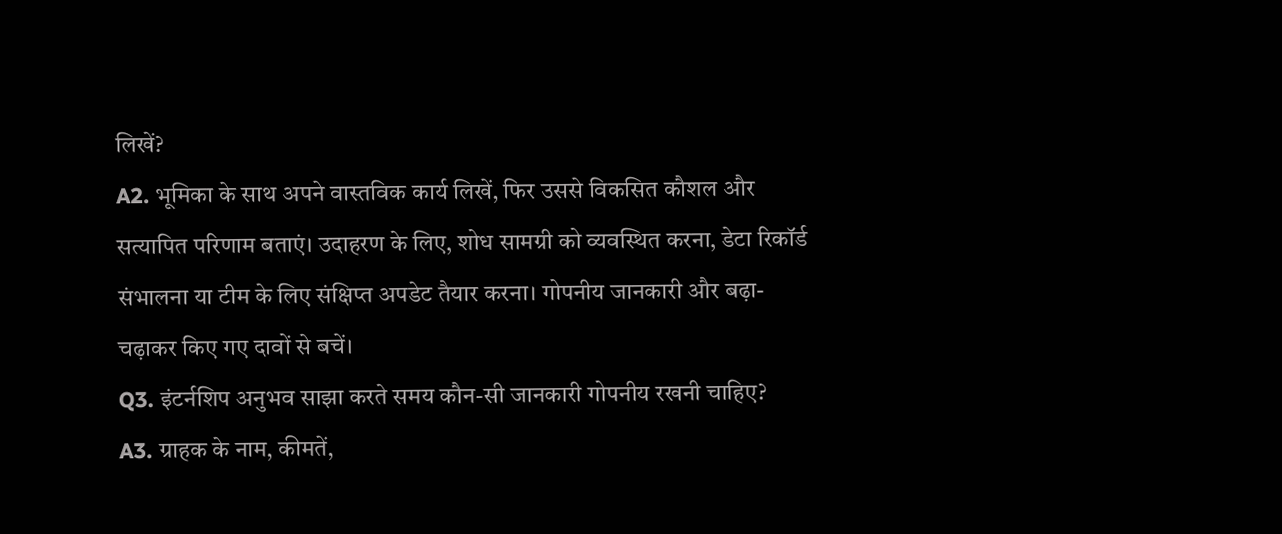लिखें?
A2. भूमिका के साथ अपने वास्तविक कार्य लिखें, फिर उससे विकसित कौशल और सत्यापित परिणाम बताएं। उदाहरण के लिए, शोध सामग्री को व्यवस्थित करना, डेटा रिकॉर्ड संभालना या टीम के लिए संक्षिप्त अपडेट तैयार करना। गोपनीय जानकारी और बढ़ा-चढ़ाकर किए गए दावों से बचें।
Q3. इंटर्नशिप अनुभव साझा करते समय कौन-सी जानकारी गोपनीय रखनी चाहिए?
A3. ग्राहक के नाम, कीमतें,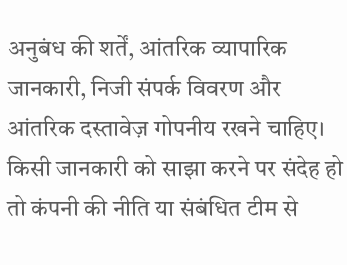अनुबंध की शर्तें, आंतरिक व्यापारिक जानकारी, निजी संपर्क विवरण और आंतरिक दस्तावेज़ गोपनीय रखने चाहिए। किसी जानकारी को साझा करने पर संदेह हो तो कंपनी की नीति या संबंधित टीम से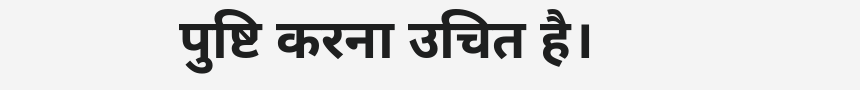पुष्टि करना उचित है।